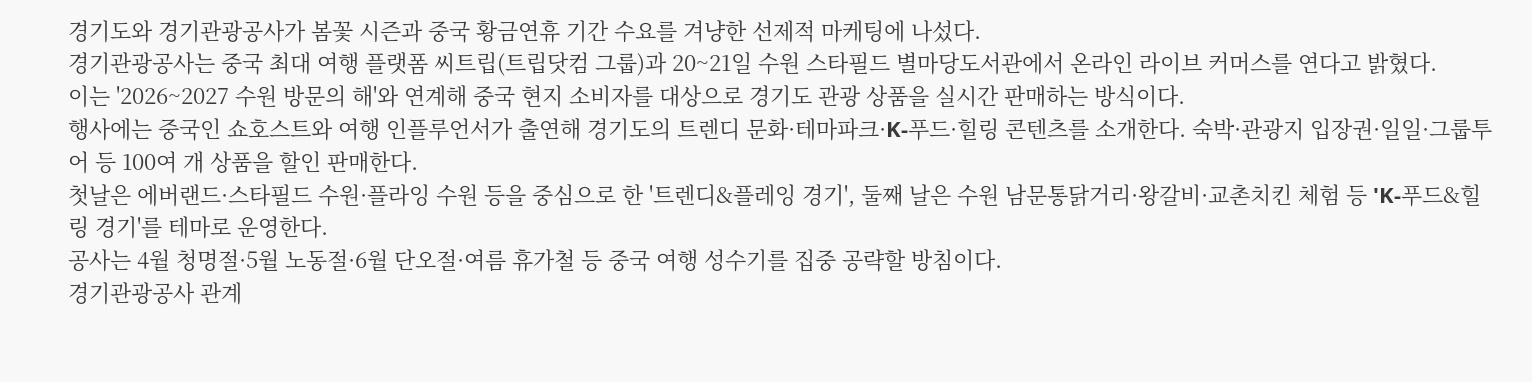경기도와 경기관광공사가 봄꽃 시즌과 중국 황금연휴 기간 수요를 겨냥한 선제적 마케팅에 나섰다.
경기관광공사는 중국 최대 여행 플랫폼 씨트립(트립닷컴 그룹)과 20~21일 수원 스타필드 별마당도서관에서 온라인 라이브 커머스를 연다고 밝혔다.
이는 '2026~2027 수원 방문의 해'와 연계해 중국 현지 소비자를 대상으로 경기도 관광 상품을 실시간 판매하는 방식이다.
행사에는 중국인 쇼호스트와 여행 인플루언서가 출연해 경기도의 트렌디 문화·테마파크·K-푸드·힐링 콘텐츠를 소개한다. 숙박·관광지 입장권·일일·그룹투어 등 100여 개 상품을 할인 판매한다.
첫날은 에버랜드·스타필드 수원·플라잉 수원 등을 중심으로 한 '트렌디&플레잉 경기', 둘째 날은 수원 남문통닭거리·왕갈비·교촌치킨 체험 등 'K-푸드&힐링 경기'를 테마로 운영한다.
공사는 4월 청명절·5월 노동절·6월 단오절·여름 휴가철 등 중국 여행 성수기를 집중 공략할 방침이다.
경기관광공사 관계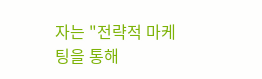자는 "전략적 마케팅을 통해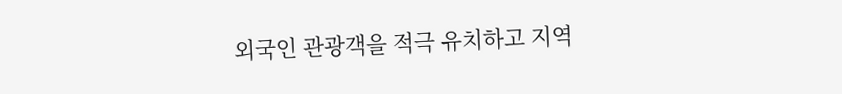외국인 관광객을 적극 유치하고 지역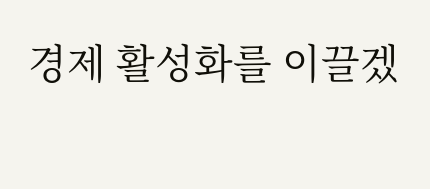경제 활성화를 이끌겠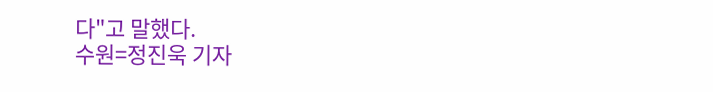다"고 말했다.
수원=정진욱 기자